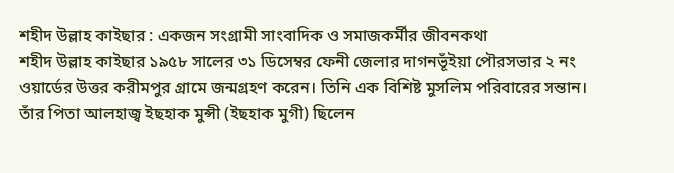শহীদ উল্লাহ কাইছার : একজন সংগ্রামী সাংবাদিক ও সমাজকর্মীর জীবনকথা
শহীদ উল্লাহ কাইছার ১৯৫৮ সালের ৩১ ডিসেম্বর ফেনী জেলার দাগনভূঁইয়া পৌরসভার ২ নং ওয়ার্ডের উত্তর করীমপুর গ্রামে জন্মগ্রহণ করেন। তিনি এক বিশিষ্ট মুসলিম পরিবারের সন্তান। তাঁর পিতা আলহাজ্ব ইছহাক মুন্সী (ইছহাক মুগী) ছিলেন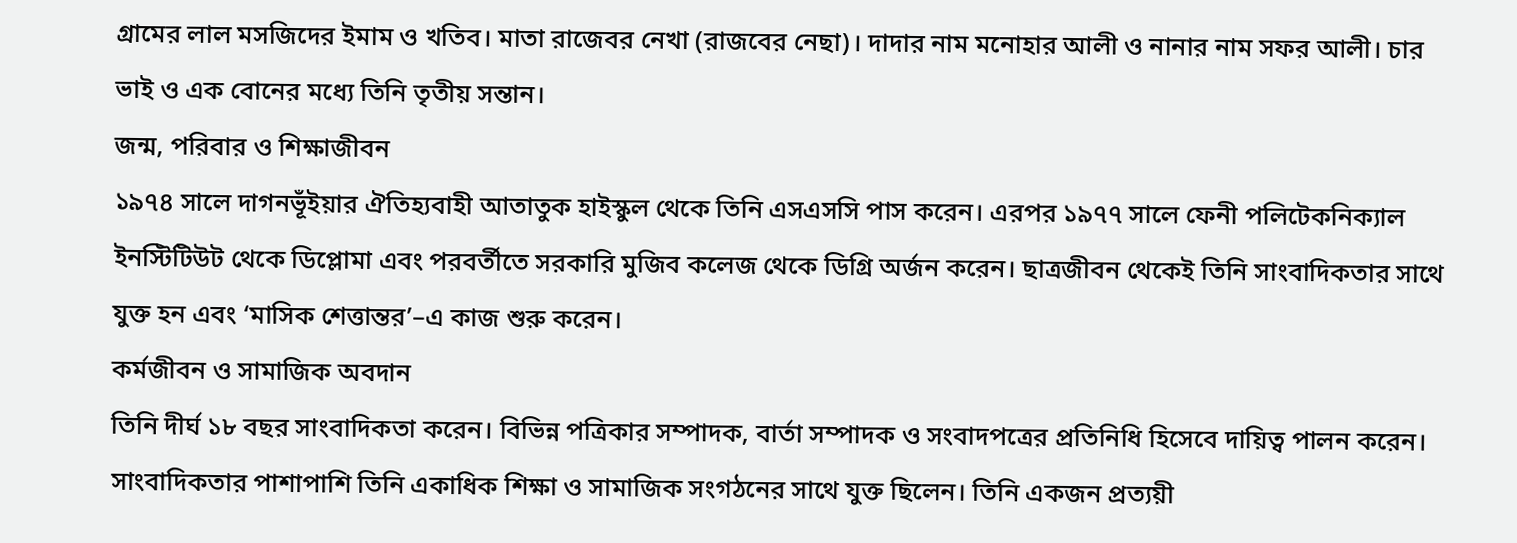গ্রামের লাল মসজিদের ইমাম ও খতিব। মাতা রাজেবর নেখা (রাজবের নেছা)। দাদার নাম মনোহার আলী ও নানার নাম সফর আলী। চার ভাই ও এক বোনের মধ্যে তিনি তৃতীয় সন্তান।
জন্ম, পরিবার ও শিক্ষাজীবন
১৯৭৪ সালে দাগনভূঁইয়ার ঐতিহ্যবাহী আতাতুক হাইস্কুল থেকে তিনি এসএসসি পাস করেন। এরপর ১৯৭৭ সালে ফেনী পলিটেকনিক্যাল ইনস্টিটিউট থেকে ডিপ্লোমা এবং পরবর্তীতে সরকারি মুজিব কলেজ থেকে ডিগ্রি অর্জন করেন। ছাত্রজীবন থেকেই তিনি সাংবাদিকতার সাথে যুক্ত হন এবং ‘মাসিক শেত্তান্তর’–এ কাজ শুরু করেন।
কর্মজীবন ও সামাজিক অবদান
তিনি দীর্ঘ ১৮ বছর সাংবাদিকতা করেন। বিভিন্ন পত্রিকার সম্পাদক, বার্তা সম্পাদক ও সংবাদপত্রের প্রতিনিধি হিসেবে দায়িত্ব পালন করেন। সাংবাদিকতার পাশাপাশি তিনি একাধিক শিক্ষা ও সামাজিক সংগঠনের সাথে যুক্ত ছিলেন। তিনি একজন প্রত্যয়ী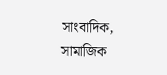সাংবাদিক, সামাজিক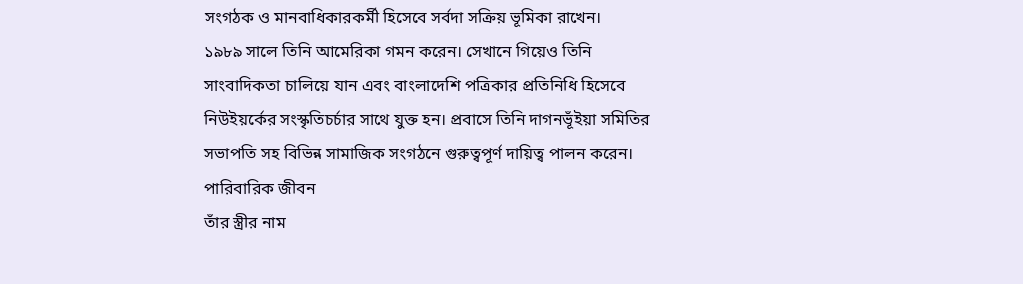সংগঠক ও মানবাধিকারকর্মী হিসেবে সর্বদা সক্রিয় ভূমিকা রাখেন।
১৯৮৯ সালে তিনি আমেরিকা গমন করেন। সেখানে গিয়েও তিনি সাংবাদিকতা চালিয়ে যান এবং বাংলাদেশি পত্রিকার প্রতিনিধি হিসেবে নিউইয়র্কের সংস্কৃতিচর্চার সাথে যুক্ত হন। প্রবাসে তিনি দাগনভূঁইয়া সমিতির সভাপতি সহ বিভিন্ন সামাজিক সংগঠনে গুরুত্বপূর্ণ দায়িত্ব পালন করেন।
পারিবারিক জীবন
তাঁর স্ত্রীর নাম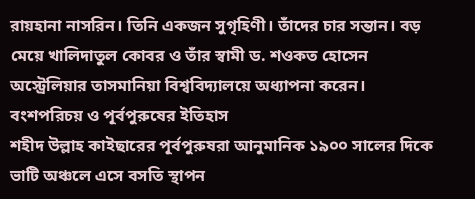রায়হানা নাসরিন। তিনি একজন সুগৃহিণী। তাঁদের চার সন্তান। বড় মেয়ে খালিদাতুল কোবর ও তাঁর স্বামী ড. শওকত হোসেন অস্ট্রেলিয়ার তাসমানিয়া বিশ্ববিদ্যালয়ে অধ্যাপনা করেন।
বংশপরিচয় ও পূর্বপুরুষের ইতিহাস
শহীদ উল্লাহ কাইছারের পূর্বপুরুষরা আনুমানিক ১৯০০ সালের দিকে ভাটি অঞ্চলে এসে বসতি স্থাপন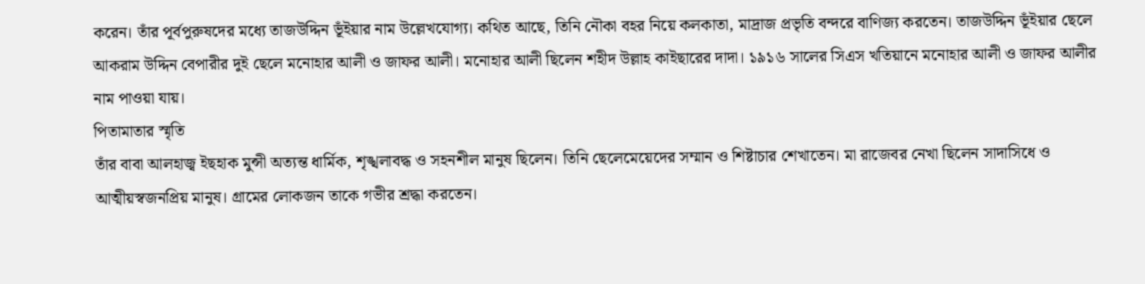করেন। তাঁর পূর্বপুরুষদের মধ্যে তাজউদ্দিন ভূঁইয়ার নাম উল্লেখযোগ্য। কথিত আছে, তিনি নৌকা বহর নিয়ে কলকাতা, মাদ্রাজ প্রভৃতি বন্দরে বাণিজ্য করতেন। তাজউদ্দিন ভূঁইয়ার ছেলে আকরাম উদ্দিন বেপারীর দুই ছেলে মনোহার আলী ও জাফর আলী। মনোহার আলী ছিলেন শহীদ উল্লাহ কাইছারের দাদা। ১৯১৬ সালের সিএস খতিয়ানে মনোহার আলী ও জাফর আলীর নাম পাওয়া যায়।
পিতামাতার স্মৃতি
তাঁর বাবা আলহাজ্ব ইছহাক মুন্সী অত্যন্ত ধার্মিক, শৃঙ্খলাবদ্ধ ও সহনশীল মানুষ ছিলেন। তিনি ছেলেমেয়েদের সম্মান ও শিষ্টাচার শেখাতেন। মা রাজেবর নেখা ছিলেন সাদাসিধে ও আত্মীয়স্বজনপ্রিয় মানুষ। গ্রামের লোকজন তাকে গভীর শ্রদ্ধা করতেন।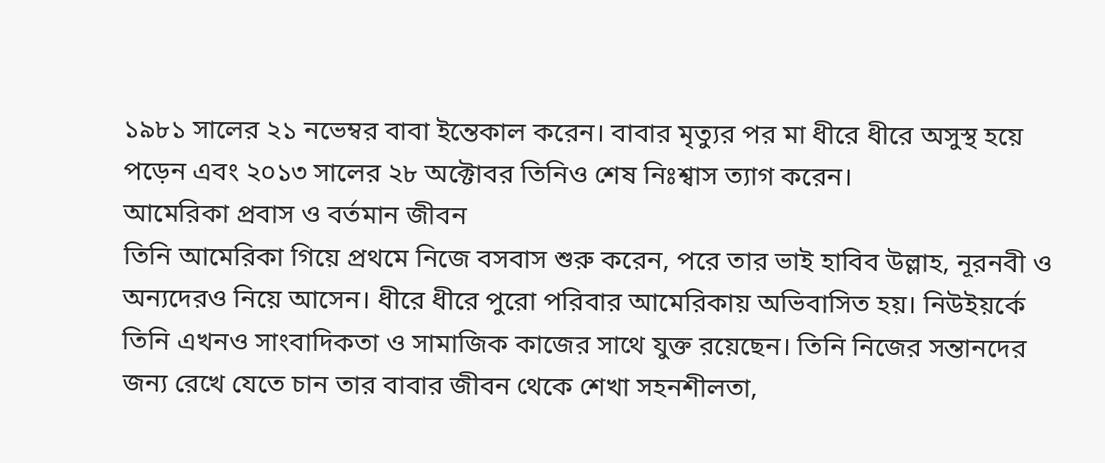১৯৮১ সালের ২১ নভেম্বর বাবা ইন্তেকাল করেন। বাবার মৃত্যুর পর মা ধীরে ধীরে অসুস্থ হয়ে পড়েন এবং ২০১৩ সালের ২৮ অক্টোবর তিনিও শেষ নিঃশ্বাস ত্যাগ করেন।
আমেরিকা প্রবাস ও বর্তমান জীবন
তিনি আমেরিকা গিয়ে প্রথমে নিজে বসবাস শুরু করেন, পরে তার ভাই হাবিব উল্লাহ, নূরনবী ও অন্যদেরও নিয়ে আসেন। ধীরে ধীরে পুরো পরিবার আমেরিকায় অভিবাসিত হয়। নিউইয়র্কে তিনি এখনও সাংবাদিকতা ও সামাজিক কাজের সাথে যুক্ত রয়েছেন। তিনি নিজের সন্তানদের জন্য রেখে যেতে চান তার বাবার জীবন থেকে শেখা সহনশীলতা,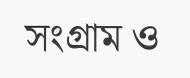সংগ্রাম ও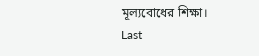মূল্যবোধের শিক্ষা।
Last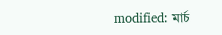modified: মার্চ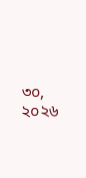৩০, ২০২৬